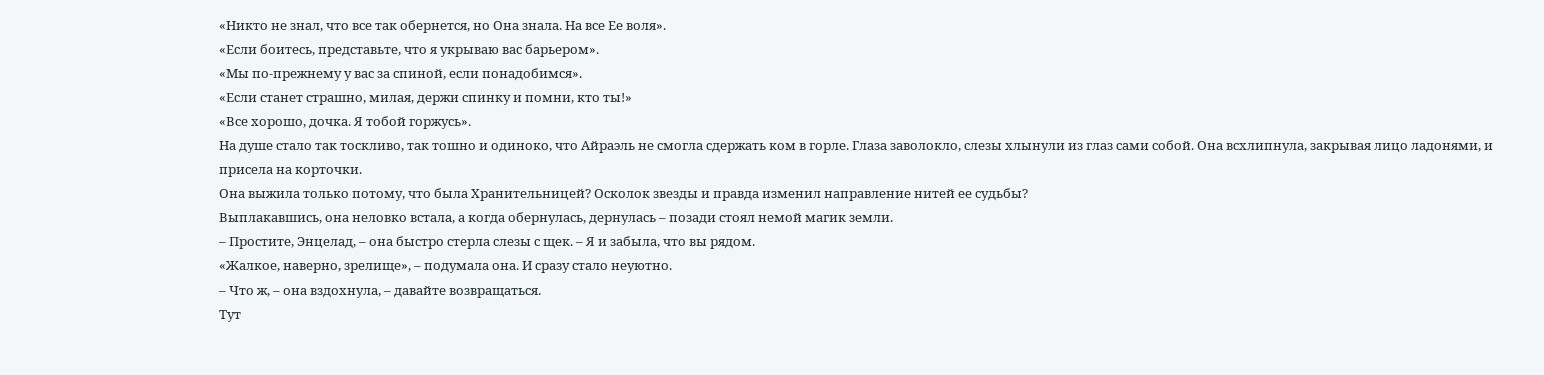«Никто не знал, что все так обернется, но Она знала. На все Ее воля».
«Если боитесь, представьте, что я укрываю вас барьером».
«Мы по-прежнему у вас за спиной, если понадобимся».
«Если станет страшно, милая, держи спинку и помни, кто ты!»
«Все хорошо, дочка. Я тобой горжусь».
На душе стало так тоскливо, так тошно и одиноко, что Айраэль не смогла сдержать ком в горле. Глаза заволокло, слезы хлынули из глаз сами собой. Она всхлипнула, закрывая лицо ладонями, и присела на корточки.
Она выжила только потому, что была Хранительницей? Осколок звезды и правда изменил направление нитей ее судьбы?
Выплакавшись, она неловко встала, а когда обернулась, дернулась – позади стоял немой магик земли.
– Простите, Энцелад, – она быстро стерла слезы с щек. – Я и забыла, что вы рядом.
«Жалкое, наверно, зрелище», – подумала она. И сразу стало неуютно.
– Что ж, – она вздохнула, – давайте возвращаться.
Тут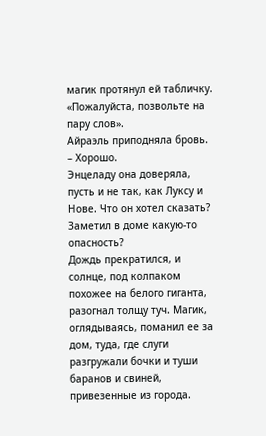магик протянул ей табличку.
«Пожалуйста, позвольте на пару слов».
Айраэль приподняла бровь.
– Хорошо.
Энцеладу она доверяла, пусть и не так, как Луксу и Нове. Что он хотел сказать? Заметил в доме какую-то опасность?
Дождь прекратился, и солнце, под колпаком похожее на белого гиганта, разогнал толщу туч. Магик, оглядываясь, поманил ее за дом, туда, где слуги разгружали бочки и туши баранов и свиней, привезенные из города.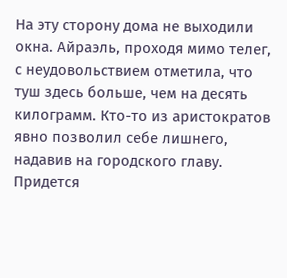На эту сторону дома не выходили окна. Айраэль, проходя мимо телег, с неудовольствием отметила, что туш здесь больше, чем на десять килограмм. Кто-то из аристократов явно позволил себе лишнего, надавив на городского главу. Придется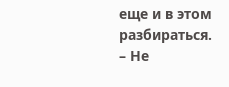еще и в этом разбираться.
– Не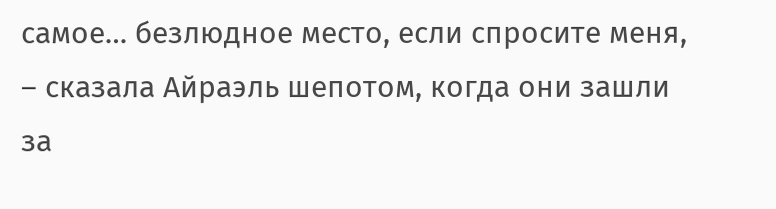самое… безлюдное место, если спросите меня, – сказала Айраэль шепотом, когда они зашли за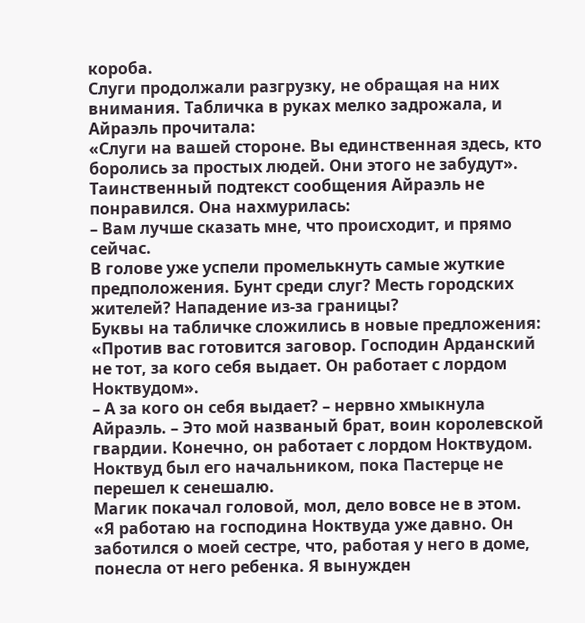короба.
Слуги продолжали разгрузку, не обращая на них внимания. Табличка в руках мелко задрожала, и Айраэль прочитала:
«Слуги на вашей стороне. Вы единственная здесь, кто боролись за простых людей. Они этого не забудут».
Таинственный подтекст сообщения Айраэль не понравился. Она нахмурилась:
– Вам лучше сказать мне, что происходит, и прямо сейчас.
В голове уже успели промелькнуть самые жуткие предположения. Бунт среди слуг? Месть городских жителей? Нападение из-за границы?
Буквы на табличке сложились в новые предложения:
«Против вас готовится заговор. Господин Арданский не тот, за кого себя выдает. Он работает с лордом Ноктвудом».
– А за кого он себя выдает? – нервно хмыкнула Айраэль. – Это мой названый брат, воин королевской гвардии. Конечно, он работает с лордом Ноктвудом. Ноктвуд был его начальником, пока Пастерце не перешел к сенешалю.
Магик покачал головой, мол, дело вовсе не в этом.
«Я работаю на господина Ноктвуда уже давно. Он заботился о моей сестре, что, работая у него в доме, понесла от него ребенка. Я вынужден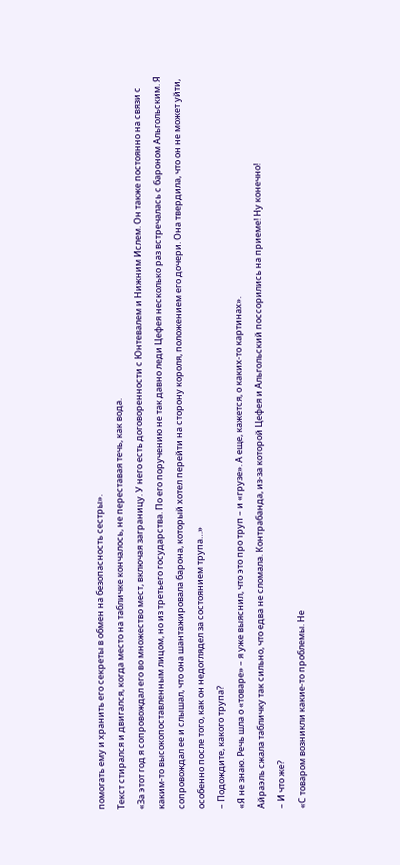помогать ему и хранить его секреты в обмен на безопасность сестры».
Текст стирался и двигался, когда место на табличке кончалось, не переставая течь, как вода.
«За этот год я сопровождал его во множество мест, включая заграницу. У него есть договоренности с Юнтевалем и Нижним Ислем. Он также постоянно на связи с каким-то высокопоставленным лицом, но из третьего государства. По его поручению не так давно леди Цефея несколько раз встречалась с бароном Альгольским. Я сопровождал ее и слышал, что она шантажировала барона, который хотел перейти на сторону короля, положением его дочери. Она твердила, что он не может уйти, особенно после того, как он недоглядел за состоянием трупа…»
– Подождите, какого трупа?
«Я не знаю. Речь шла о «товаре» – я уже выяснил, что это про труп – и «грузе». А еще, кажется, о каких-то картинах».
Айраэль сжала табличку так сильно, что едва не сломала. Контрабанда, из-за которой Цефея и Альгольский поссорились на приеме! Ну конечно!
– И что же?
«С товаром возникли какие-то проблемы. Не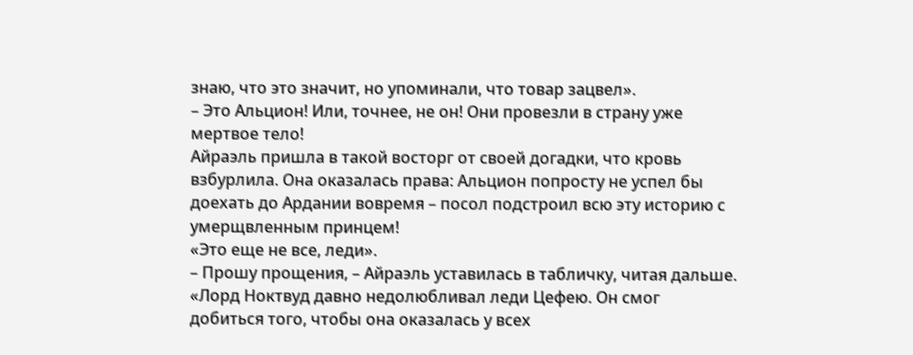знаю, что это значит, но упоминали, что товар зацвел».
– Это Альцион! Или, точнее, не он! Они провезли в страну уже мертвое тело!
Айраэль пришла в такой восторг от своей догадки, что кровь взбурлила. Она оказалась права: Альцион попросту не успел бы доехать до Ардании вовремя – посол подстроил всю эту историю с умерщвленным принцем!
«Это еще не все, леди».
– Прошу прощения, – Айраэль уставилась в табличку, читая дальше.
«Лорд Ноктвуд давно недолюбливал леди Цефею. Он смог добиться того, чтобы она оказалась у всех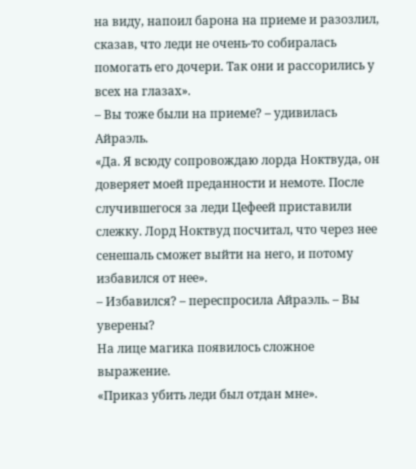на виду, напоил барона на приеме и разозлил, сказав, что леди не очень-то собиралась помогать его дочери. Так они и рассорились у всех на глазах».
– Вы тоже были на приеме? – удивилась Айраэль.
«Да. Я всюду сопровождаю лорда Ноктвуда, он доверяет моей преданности и немоте. После случившегося за леди Цефеей приставили слежку. Лорд Ноктвуд посчитал, что через нее сенешаль сможет выйти на него, и потому избавился от нее».
– Избавился? – переспросила Айраэль. – Вы уверены?
На лице магика появилось сложное выражение.
«Приказ убить леди был отдан мне».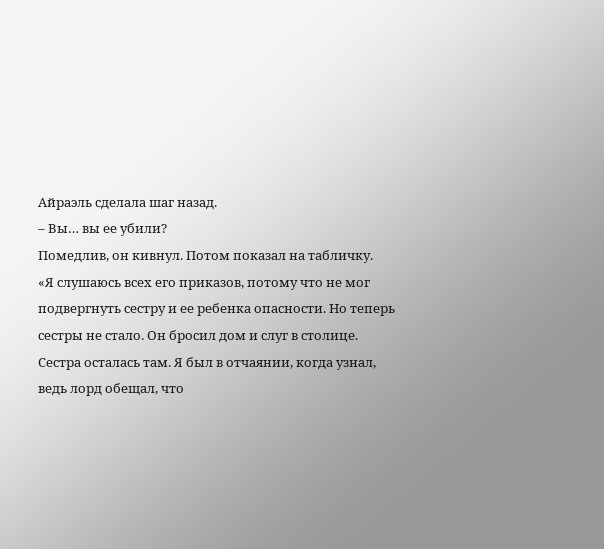Айраэль сделала шаг назад.
– Вы… вы ее убили?
Помедлив, он кивнул. Потом показал на табличку.
«Я слушаюсь всех его приказов, потому что не мог подвергнуть сестру и ее ребенка опасности. Но теперь сестры не стало. Он бросил дом и слуг в столице. Сестра осталась там. Я был в отчаянии, когда узнал, ведь лорд обещал, что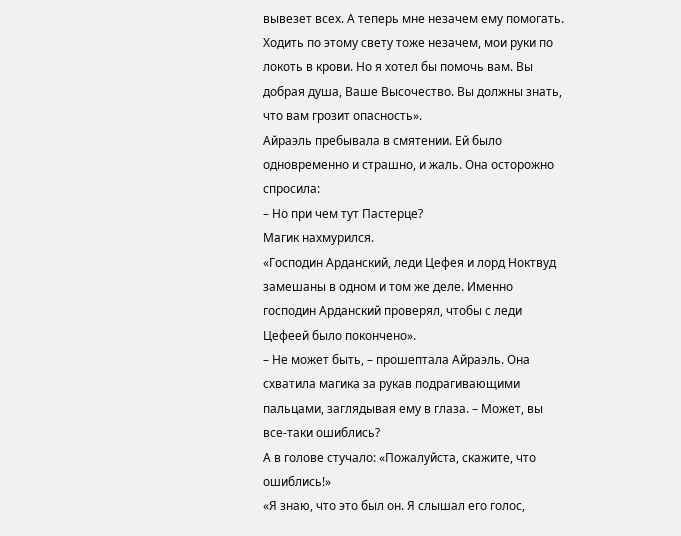вывезет всех. А теперь мне незачем ему помогать. Ходить по этому свету тоже незачем, мои руки по локоть в крови. Но я хотел бы помочь вам. Вы добрая душа, Ваше Высочество. Вы должны знать, что вам грозит опасность».
Айраэль пребывала в смятении. Ей было одновременно и страшно, и жаль. Она осторожно спросила:
– Но при чем тут Пастерце?
Магик нахмурился.
«Господин Арданский, леди Цефея и лорд Ноктвуд замешаны в одном и том же деле. Именно господин Арданский проверял, чтобы с леди Цефеей было покончено».
– Не может быть, – прошептала Айраэль. Она схватила магика за рукав подрагивающими пальцами, заглядывая ему в глаза. – Может, вы все-таки ошиблись?
А в голове стучало: «Пожалуйста, скажите, что ошиблись!»
«Я знаю, что это был он. Я слышал его голос,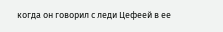когда он говорил с леди Цефеей в ее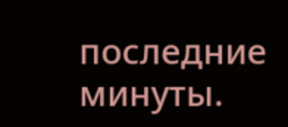последние минуты.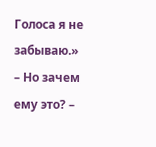Голоса я не забываю.»
– Но зачем ему это? –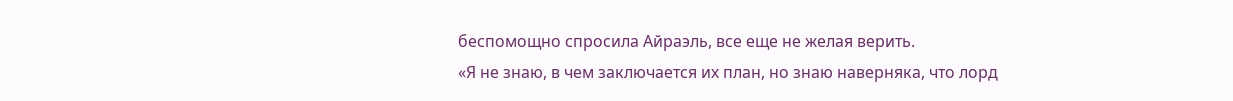беспомощно спросила Айраэль, все еще не желая верить.
«Я не знаю, в чем заключается их план, но знаю наверняка, что лорд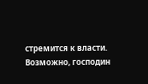стремится к власти. Возможно, господин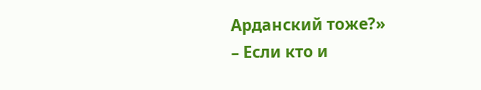Арданский тоже?»
– Если кто и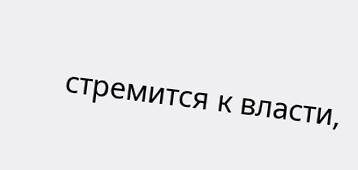стремится к власти,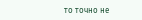то точно не